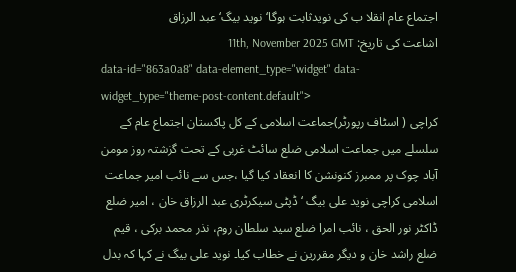اجتماع عام انقلا ب کی نویدثابت ہوگا‘نوید بیگ‘ عبد الرزاق
اشاعت کی تاریخ: 11th, November 2025 GMT
data-id="863a0a8" data-element_type="widget" data-widget_type="theme-post-content.default">
کراچی ( اسٹاف رپورٹر)جماعت اسلامی کے کل پاکستان اجتماع عام کے سلسلے میں جماعت اسلامی ضلع سائٹ غربی کے تحت گزشتہ روز مومن آباد چوک پر ممبرز کنونشن کا انعقاد کیا گیا ،جس سے نائب امیر جماعت اسلامی کراچی نوید علی بیگ ‘ ڈپٹی سیکرٹری عبد الرزاق خان ، امیر ضلع ڈاکٹر نور الحق ، نائب امرا ضلع سید سلطان روم، نذر محمد برکی ، قیم ضلع راشد خان و دیگر مقررین نے خطاب کیا۔ نوید علی بیگ نے کہا کہ بدل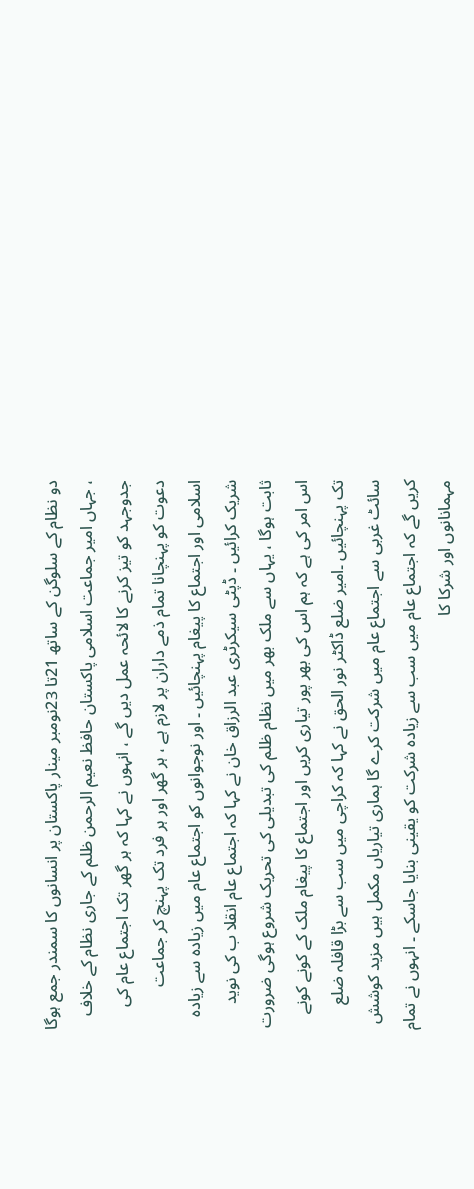دو نظام کے سلوگن کے ساتھ 21تا 23نومبر مینار پاکستان پر انسانوں کا سمندر جمع ہوگا ، جہاں امیر جماعت اسلامی پاکستان حافظ نعیم الرحمن ظلم کے جاری نظام کے خلاف جدوجہد کو تیز کرنے کا لائحہ عمل دیں گے ، انہوں نے کہا کہ ہر گھر تک اجتماع عام کی دعوت کو پہنچانا تمام ذمے داران پر لازم ہے ، ہر گھر اور ہر فرد تک پہنچ کر جماعت اسلامی اور اجتماع کا پیغام پہنچائیں ۔ اور نوجوانوں کو اجتماع عام میں زیادہ سے زیادہ شریک کرائیں ۔ ڈپٹی سیکرٹری عبد الرزاق خان نے کہا کہ اجتماع عام انقلا ب کی نوید ثابت ہوگا ، یہاں سے ملک بھر میں نظام ظلم کی تبدیلی کی تحریک شروع ہوگی ضرورت اس امر کی ہے کہ ہم اس کی بھر پور تیاری کریں اور اجتماع کا پیغام ملک کے کونے کونے تک پہنچائیں ۔امیر ضلع ڈاکٹر نور الحق نے کہا کہ کراچی میں سب سے بڑا قافلہ ضلع سائٹ غربی سے اجتماع عام میں شرکت کرے گا ہماری تیاریاں مکمل ہیں مزید کوشش کریں گے کہ اجتماع عام میں سب سے زیادہ شرکت کو یقینی بنایا جاسکے ۔ انہوں نے تمام مہمانانوں اور شرکا کا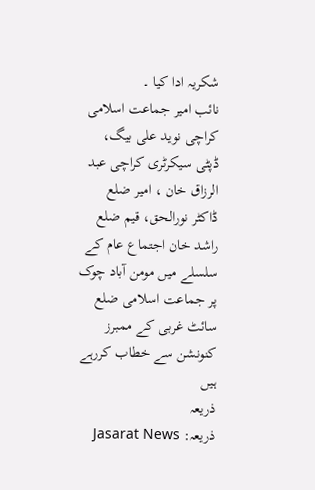شکریہ ادا کیا ۔
نائب امیر جماعت اسلامی کراچی نوید علی بیگ، ڈپٹی سیکرٹری کراچی عبد الرزاق خان ، امیر ضلع ڈاکٹر نورالحق، قیم ضلع راشد خان اجتماع عام کے سلسلے میں مومن آباد چوک پر جماعت اسلامی ضلع سائٹ غربی کے ممبرز کنونشن سے خطاب کررہے ہیں
ذریعہ
ذریعہ: Jasarat News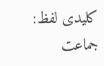کلیدی لفظ: جماعت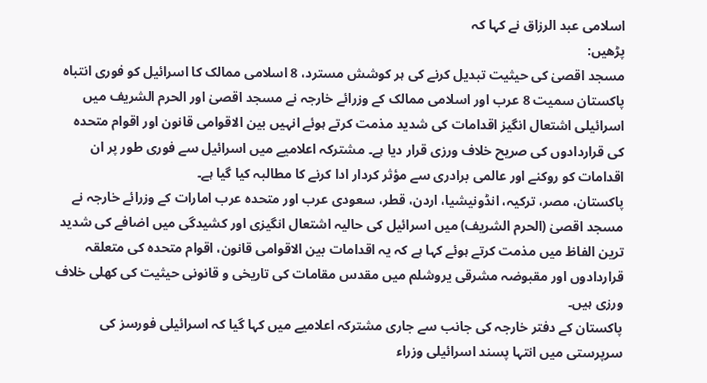اسلامی عبد الرزاق نے کہا کہ
پڑھیں:
مسجد اقصیٰ کی حیثیت تبدیل کرنے کی ہر کوشش مسترد، 8 اسلامی ممالک کا اسرائیل کو فوری انتباہ
پاکستان سمیت 8 عرب اور اسلامی ممالک کے وزرائے خارجہ نے مسجد اقصیٰ اور الحرم الشریف میں اسرائیلی اشتعال انگیز اقدامات کی شدید مذمت کرتے ہوئے انہیں بین الاقوامی قانون اور اقوام متحدہ کی قراردادوں کی صریح خلاف ورزی قرار دیا ہے۔ مشترکہ اعلامیے میں اسرائیل سے فوری طور پر ان اقدامات کو روکنے اور عالمی برادری سے مؤثر کردار ادا کرنے کا مطالبہ کیا گیا ہے۔
پاکستان، مصر، ترکیہ، انڈونیشیا، اردن، قطر، سعودی عرب اور متحدہ عرب امارات کے وزرائے خارجہ نے مسجد اقصیٰ (الحرم الشریف) میں اسرائیل کی حالیہ اشتعال انگیزی اور کشیدگی میں اضافے کی شدید ترین الفاظ میں مذمت کرتے ہوئے کہا ہے کہ یہ اقدامات بین الاقوامی قانون، اقوام متحدہ کی متعلقہ قراردادوں اور مقبوضہ مشرقی یروشلم میں مقدس مقامات کی تاریخی و قانونی حیثیت کی کھلی خلاف ورزی ہیں۔
پاکستان کے دفتر خارجہ کی جانب سے جاری مشترکہ اعلامیے میں کہا گیا کہ اسرائیلی فورسز کی سرپرستی میں انتہا پسند اسرائیلی وزراء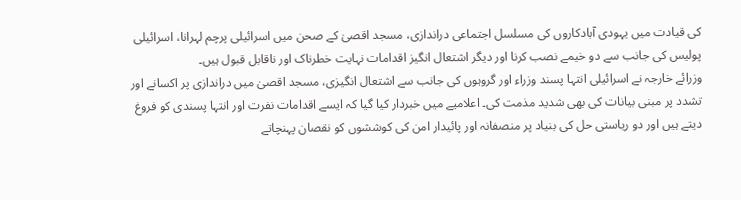کی قیادت میں یہودی آبادکاروں کی مسلسل اجتماعی دراندازی، مسجد اقصیٰ کے صحن میں اسرائیلی پرچم لہرانا، اسرائیلی پولیس کی جانب سے دو خیمے نصب کرنا اور دیگر اشتعال انگیز اقدامات نہایت خطرناک اور ناقابل قبول ہیں۔
وزرائے خارجہ نے اسرائیلی انتہا پسند وزراء اور گروہوں کی جانب سے اشتعال انگیزی، مسجد اقصیٰ میں دراندازی پر اکسانے اور تشدد پر مبنی بیانات کی بھی شدید مذمت کی۔ اعلامیے میں خبردار کیا گیا کہ ایسے اقدامات نفرت اور انتہا پسندی کو فروغ دیتے ہیں اور دو ریاستی حل کی بنیاد پر منصفانہ اور پائیدار امن کی کوششوں کو نقصان پہنچاتے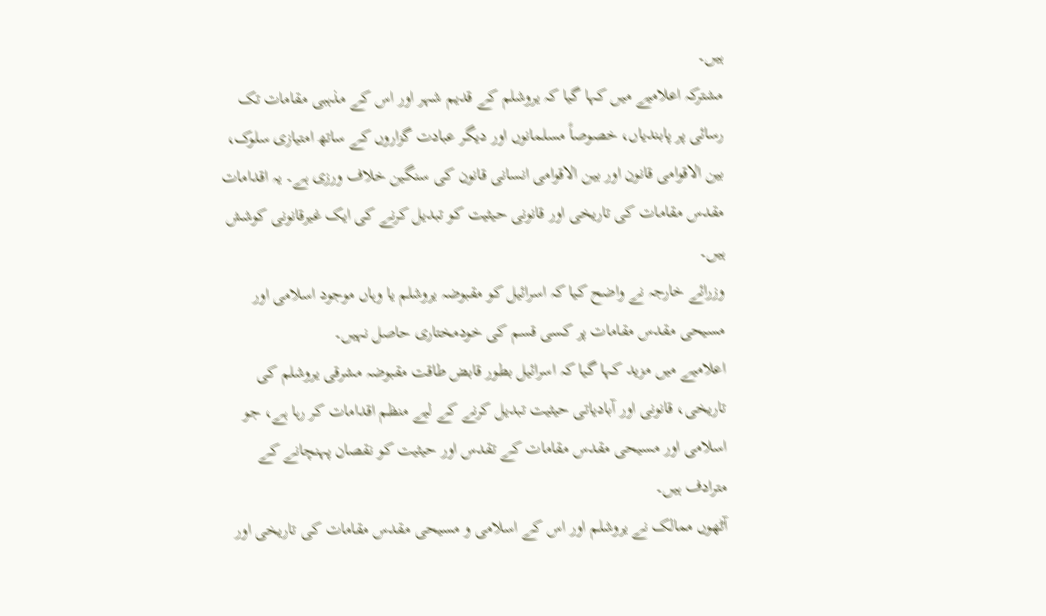ہیں۔
مشترکہ اعلامیے میں کہا گیا کہ یروشلم کے قدیم شہر اور اس کے مذہبی مقامات تک رسائی پر پابندیاں، خصوصاً مسلمانوں اور دیگر عبادت گزاروں کے ساتھ امتیازی سلوک، بین الاقوامی قانون اور بین الاقوامی انسانی قانون کی سنگین خلاف ورزی ہے۔ یہ اقدامات مقدس مقامات کی تاریخی اور قانونی حیثیت کو تبدیل کرنے کی ایک غیرقانونی کوشش ہیں۔
وزرائے خارجہ نے واضح کیا کہ اسرائیل کو مقبوضہ یروشلم یا وہاں موجود اسلامی اور مسیحی مقدس مقامات پر کسی قسم کی خودمختاری حاصل نہیں۔
اعلامیے میں مزید کہا گیا کہ اسرائیل بطور قابض طاقت مقبوضہ مشرقی یروشلم کی تاریخی، قانونی اور آبادیاتی حیثیت تبدیل کرنے کے لیے منظم اقدامات کر رہا ہے، جو اسلامی اور مسیحی مقدس مقامات کے تقدس اور حیثیت کو نقصان پہنچانے کے مترادف ہیں۔
آٹھوں ممالک نے یروشلم اور اس کے اسلامی و مسیحی مقدس مقامات کی تاریخی اور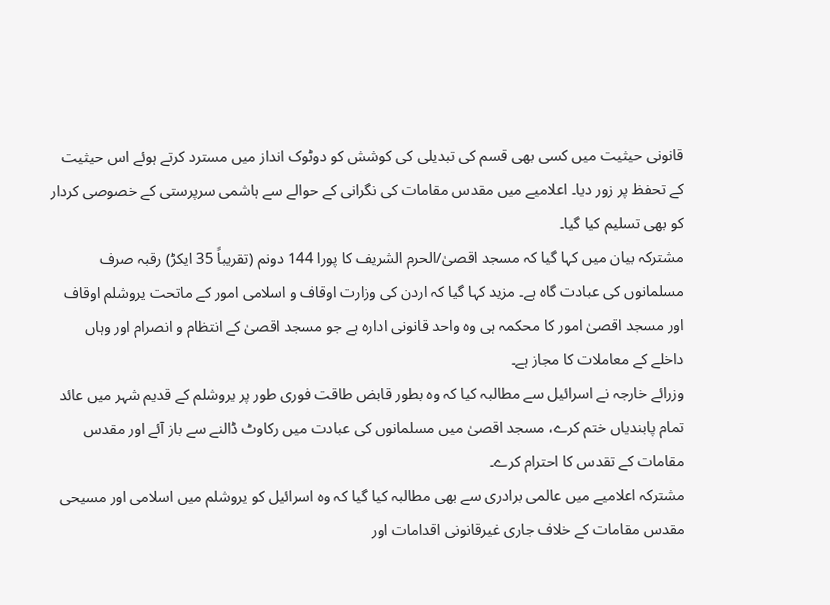قانونی حیثیت میں کسی بھی قسم کی تبدیلی کی کوشش کو دوٹوک انداز میں مسترد کرتے ہوئے اس حیثیت کے تحفظ پر زور دیا۔ اعلامیے میں مقدس مقامات کی نگرانی کے حوالے سے ہاشمی سرپرستی کے خصوصی کردار کو بھی تسلیم کیا گیا۔
مشترکہ بیان میں کہا گیا کہ مسجد اقصیٰ/الحرم الشریف کا پورا 144 دونم (تقریباً 35 ایکڑ) رقبہ صرف مسلمانوں کی عبادت گاہ ہے۔ مزید کہا گیا کہ اردن کی وزارت اوقاف و اسلامی امور کے ماتحت یروشلم اوقاف اور مسجد اقصیٰ امور کا محکمہ ہی وہ واحد قانونی ادارہ ہے جو مسجد اقصیٰ کے انتظام و انصرام اور وہاں داخلے کے معاملات کا مجاز ہے۔
وزرائے خارجہ نے اسرائیل سے مطالبہ کیا کہ وہ بطور قابض طاقت فوری طور پر یروشلم کے قدیم شہر میں عائد تمام پابندیاں ختم کرے، مسجد اقصیٰ میں مسلمانوں کی عبادت میں رکاوٹ ڈالنے سے باز آئے اور مقدس مقامات کے تقدس کا احترام کرے۔
مشترکہ اعلامیے میں عالمی برادری سے بھی مطالبہ کیا گیا کہ وہ اسرائیل کو یروشلم میں اسلامی اور مسیحی مقدس مقامات کے خلاف جاری غیرقانونی اقدامات اور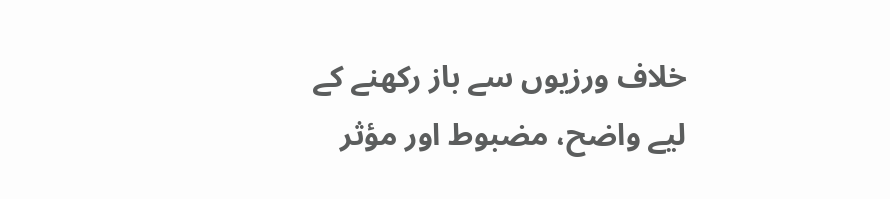خلاف ورزیوں سے باز رکھنے کے لیے واضح، مضبوط اور مؤثر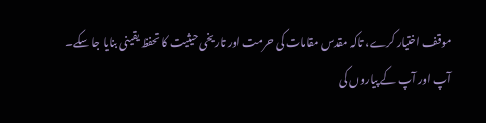موقف اختیار کرے، تاکہ مقدس مقامات کی حرمت اور تاریخی حیثیت کا تحفظ یقینی بنایا جا سکے۔
آپ اور آپ کے پیاروں کی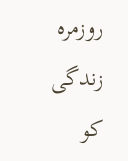روزمرہ زندگی کو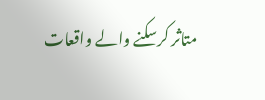متاثر کرسکنے والے واقعات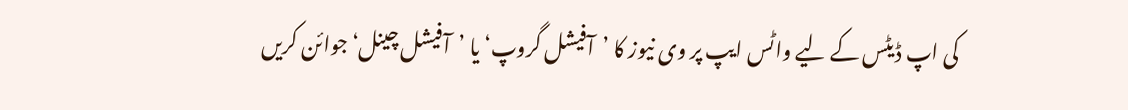کی اپ ڈیٹس کے لیے واٹس ایپ پر وی نیوز کا ’آفیشل گروپ‘ یا ’آفیشل چینل‘ جوائن کریں